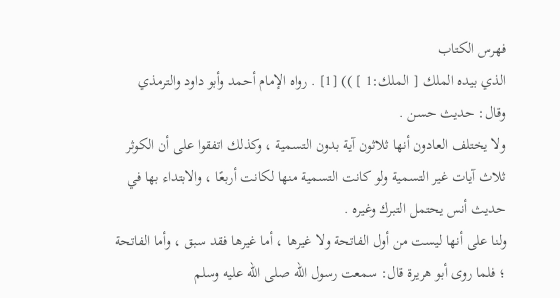فهرس الكتاب
الذي بيده الملك [ الملك:1 ] )) [1] . رواه الإمام أحمد وأبو داود والترمذي وقال: حديث حسن .
ولا يختلف العادون أنها ثلاثون آية بدون التسمية ، وكذلك اتفقوا على أن الكوثر ثلاث آيات غير التسمية ولو كانت التسمية منها لكانت أربعًا ، والابتداء بها في حديث أنس يحتمل التبرك وغيره .
ولنا على أنها ليست من أول الفاتحة ولا غيرها ، أما غيرها فقد سبق ، وأما الفاتحة ؛ فلما روى أبو هريرة قال: سمعت رسول الله صلى الله عليه وسلم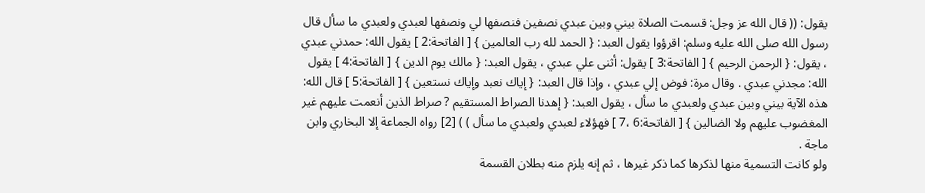يقول: (( قال الله عز وجل: قسمت الصلاة بيني وبين عبدي نصفين فنصفها لي ونصفها لعبدي ولعبدي ما سأل قال رسول الله صلى الله عليه وسلم: اقرؤوا يقول العبد: { الحمد لله رب العالمين } [ الفاتحة:2 ] يقول الله: حمدني عبدي ، يقول: { الرحمن الرحيم } [ الفاتحة:3 ] يقول: أثنى علي عبدي ، يقول العبد: { مالك يوم الدين } [ الفاتحة:4 ] يقول الله: مجدني عبدي . وقال مرة: فوض إلي عبدي ، وإذا قال العبد: { إياك نعبد وإياك نستعين } [ الفاتحة:5 ] قال الله: هذه الآية بيني وبين عبدي ولعبدي ما سأل ، يقول العبد: { إهدنا الصراط المستقيم ? صراط الذين أنعمت عليهم غير المغضوب عليهم ولا الضالين } [ الفاتحة:6 ،7 ] فهؤلاء لعبدي ولعبدي ما سأل ) ) [2] رواه الجماعة إلا البخاري وابن ماجة .
ولو كانت التسمية منها لذكرها كما ذكر غيرها ، ثم إنه يلزم منه بطلان القسمة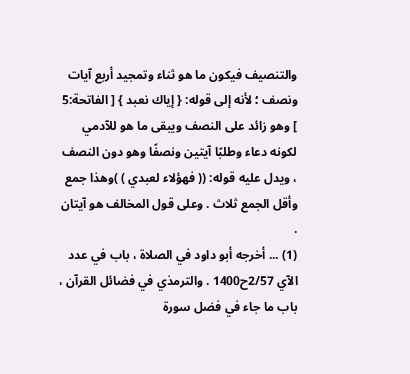والتنصيف فيكون ما هو ثناء وتمجيد أربع آيات ونصف ؛ لأنه إلى قوله: { إياك نعبد } [ الفاتحة:5 ] وهو زائد على النصف ويبقى ما هو للآدمي لكونه دعاء وطلبًا آيتين ونصفًا وهو دون النصف ، ويدل عليه قوله: (( فهؤلاء لعبدي ) )وهذا جمع وأقل الجمع ثلاث . وعلى قول المخالف هو آيتان .
(1) ... أخرجه أبو داود في الصلاة ، باب في عدد الآي 2/57ح1400 . والترمذي في فضائل القرآن ، باب ما جاء في فضل سورة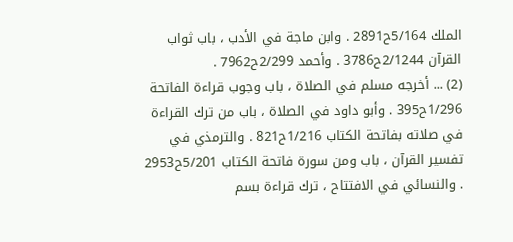الملك 5/164ح2891 . وابن ماجة في الأدب ، باب ثواب القرآن 2/1244ح3786 . وأحمد 2/299ح7962 .
(2) ... أخرجه مسلم في الصلاة ، باب وجوب قراءة الفاتحة 1/296ح395 . وأبو داود في الصلاة ، باب من ترك القراءة في صلاته بفاتحة الكتاب 1/216ح821 . والترمذي في تفسير القرآن ، باب ومن سورة فاتحة الكتاب 5/201ح2953 . والنسائي في الافتتاح ، ترك قراءة بسم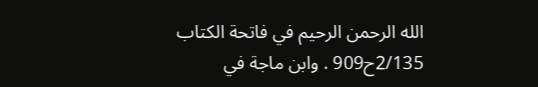الله الرحمن الرحيم في فاتحة الكتاب 2/135ح909 . وابن ماجة في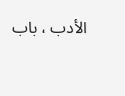الأدب ، باب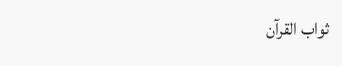ثواب القرآن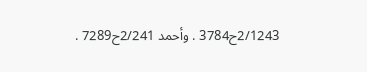2/1243ح3784 . وأحمد 2/241ح7289 .